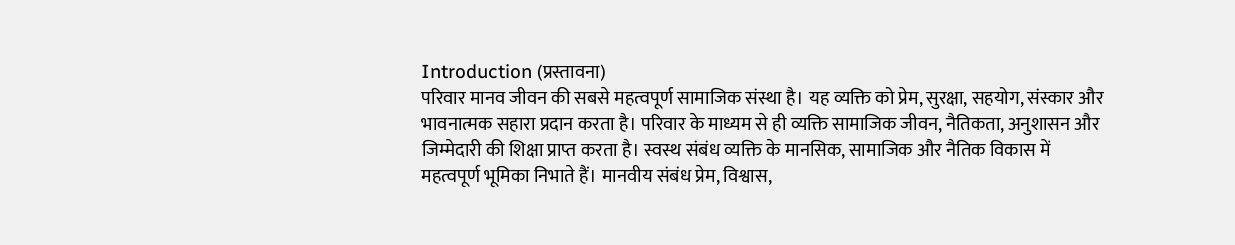Introduction (प्रस्तावना)
परिवार मानव जीवन की सबसे महत्वपूर्ण सामाजिक संस्था है। यह व्यक्ति को प्रेम, सुरक्षा, सहयोग, संस्कार और भावनात्मक सहारा प्रदान करता है। परिवार के माध्यम से ही व्यक्ति सामाजिक जीवन, नैतिकता, अनुशासन और जिम्मेदारी की शिक्षा प्राप्त करता है। स्वस्थ संबंध व्यक्ति के मानसिक, सामाजिक और नैतिक विकास में महत्वपूर्ण भूमिका निभाते हैं। मानवीय संबंध प्रेम, विश्वास,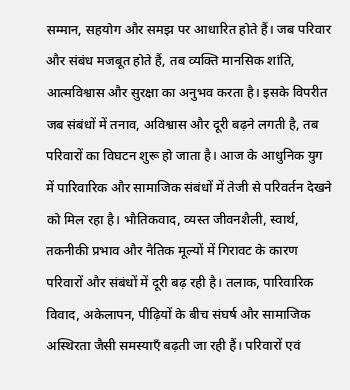सम्मान, सहयोग और समझ पर आधारित होते हैं। जब परिवार और संबंध मजबूत होते हैं, तब व्यक्ति मानसिक शांति, आत्मविश्वास और सुरक्षा का अनुभव करता है। इसके विपरीत जब संबंधों में तनाव, अविश्वास और दूरी बढ़ने लगती है, तब परिवारों का विघटन शुरू हो जाता है। आज के आधुनिक युग में पारिवारिक और सामाजिक संबंधों में तेजी से परिवर्तन देखने को मिल रहा है। भौतिकवाद, व्यस्त जीवनशैली, स्वार्थ, तकनीकी प्रभाव और नैतिक मूल्यों में गिरावट के कारण परिवारों और संबंधों में दूरी बढ़ रही है। तलाक, पारिवारिक विवाद, अकेलापन, पीढ़ियों के बीच संघर्ष और सामाजिक अस्थिरता जैसी समस्याएँ बढ़ती जा रही हैं। परिवारों एवं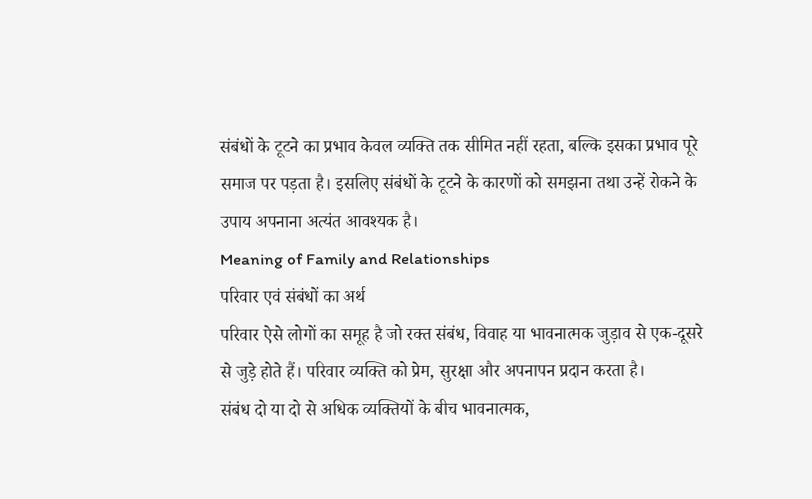संबंधों के टूटने का प्रभाव केवल व्यक्ति तक सीमित नहीं रहता, बल्कि इसका प्रभाव पूरे समाज पर पड़ता है। इसलिए संबंधों के टूटने के कारणों को समझना तथा उन्हें रोकने के उपाय अपनाना अत्यंत आवश्यक है।
Meaning of Family and Relationships
परिवार एवं संबंधों का अर्थ
परिवार ऐसे लोगों का समूह है जो रक्त संबंध, विवाह या भावनात्मक जुड़ाव से एक-दूसरे से जुड़े होते हैं। परिवार व्यक्ति को प्रेम, सुरक्षा और अपनापन प्रदान करता है।
संबंध दो या दो से अधिक व्यक्तियों के बीच भावनात्मक,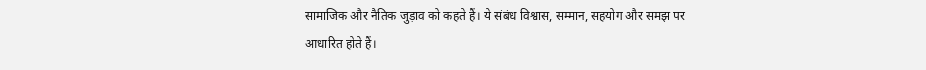सामाजिक और नैतिक जुड़ाव को कहते हैं। ये संबंध विश्वास, सम्मान, सहयोग और समझ पर आधारित होते हैं।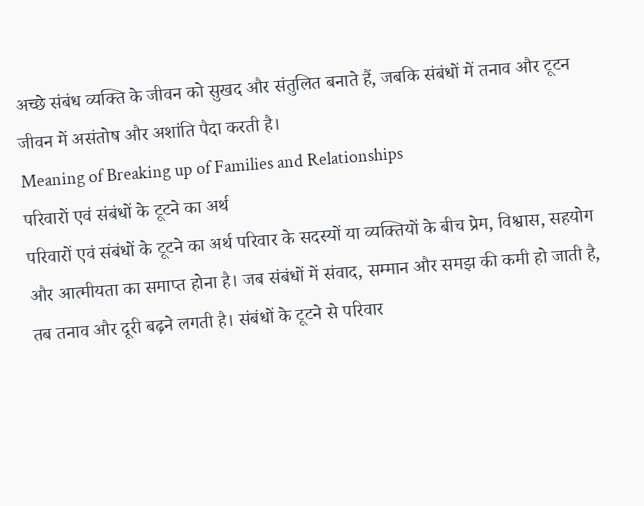अच्छे संबंध व्यक्ति के जीवन को सुखद और संतुलित बनाते हैं, जबकि संबंधों में तनाव और टूटन जीवन में असंतोष और अशांति पैदा करती है।
Meaning of Breaking up of Families and Relationships
परिवारों एवं संबंधों के टूटने का अर्थ
परिवारों एवं संबंधों के टूटने का अर्थ परिवार के सदस्यों या व्यक्तियों के बीच प्रेम, विश्वास, सहयोग और आत्मीयता का समाप्त होना है। जब संबंधों में संवाद, सम्मान और समझ की कमी हो जाती है, तब तनाव और दूरी बढ़ने लगती है। संबंधों के टूटने से परिवार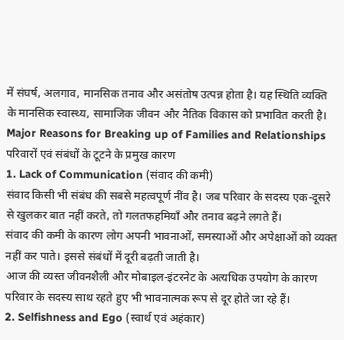में संघर्ष, अलगाव, मानसिक तनाव और असंतोष उत्पन्न होता है। यह स्थिति व्यक्ति के मानसिक स्वास्थ्य, सामाजिक जीवन और नैतिक विकास को प्रभावित करती है।
Major Reasons for Breaking up of Families and Relationships
परिवारों एवं संबंधों के टूटने के प्रमुख कारण
1. Lack of Communication (संवाद की कमी)
संवाद किसी भी संबंध की सबसे महत्वपूर्ण नींव है। जब परिवार के सदस्य एक-दूसरे से खुलकर बात नहीं करते, तो गलतफहमियाँ और तनाव बढ़ने लगते हैं।
संवाद की कमी के कारण लोग अपनी भावनाओं, समस्याओं और अपेक्षाओं को व्यक्त नहीं कर पाते। इससे संबंधों में दूरी बढ़ती जाती है।
आज की व्यस्त जीवनशैली और मोबाइल-इंटरनेट के अत्यधिक उपयोग के कारण परिवार के सदस्य साथ रहते हुए भी भावनात्मक रूप से दूर होते जा रहे हैं।
2. Selfishness and Ego (स्वार्थ एवं अहंकार)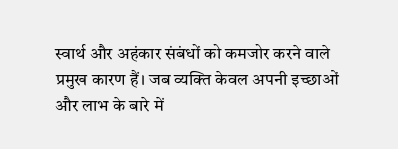स्वार्थ और अहंकार संबंधों को कमजोर करने वाले प्रमुख कारण हैं। जब व्यक्ति केवल अपनी इच्छाओं और लाभ के बारे में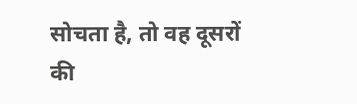सोचता है, तो वह दूसरों की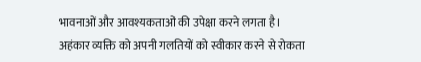भावनाओं और आवश्यकताओं की उपेक्षा करने लगता है।
अहंकार व्यक्ति को अपनी गलतियों को स्वीकार करने से रोकता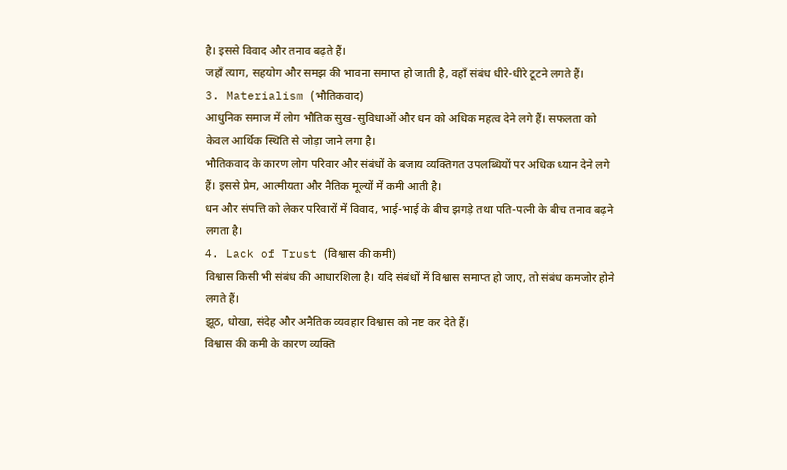है। इससे विवाद और तनाव बढ़ते हैं।
जहाँ त्याग, सहयोग और समझ की भावना समाप्त हो जाती है, वहाँ संबंध धीरे-धीरे टूटने लगते हैं।
3. Materialism (भौतिकवाद)
आधुनिक समाज में लोग भौतिक सुख-सुविधाओं और धन को अधिक महत्व देने लगे हैं। सफलता को केवल आर्थिक स्थिति से जोड़ा जाने लगा है।
भौतिकवाद के कारण लोग परिवार और संबंधों के बजाय व्यक्तिगत उपलब्धियों पर अधिक ध्यान देने लगे हैं। इससे प्रेम, आत्मीयता और नैतिक मूल्यों में कमी आती है।
धन और संपत्ति को लेकर परिवारों में विवाद, भाई-भाई के बीच झगड़े तथा पति-पत्नी के बीच तनाव बढ़ने लगता है।
4. Lack of Trust (विश्वास की कमी)
विश्वास किसी भी संबंध की आधारशिला है। यदि संबंधों में विश्वास समाप्त हो जाए, तो संबंध कमजोर होने लगते हैं।
झूठ, धोखा, संदेह और अनैतिक व्यवहार विश्वास को नष्ट कर देते हैं।
विश्वास की कमी के कारण व्यक्ति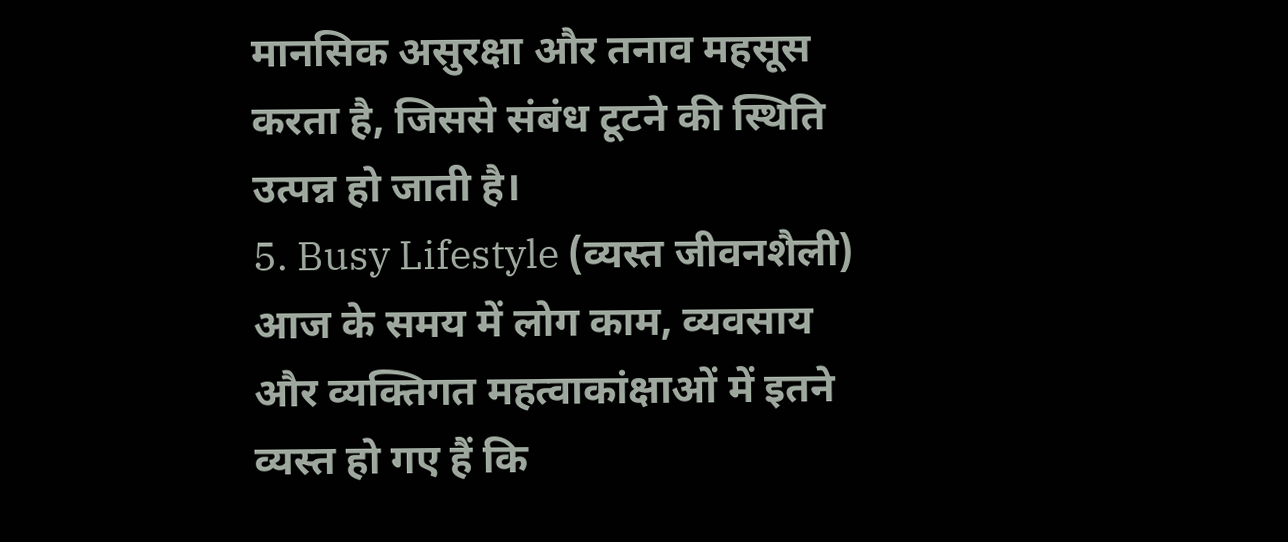मानसिक असुरक्षा और तनाव महसूस करता है, जिससे संबंध टूटने की स्थिति उत्पन्न हो जाती है।
5. Busy Lifestyle (व्यस्त जीवनशैली)
आज के समय में लोग काम, व्यवसाय और व्यक्तिगत महत्वाकांक्षाओं में इतने व्यस्त हो गए हैं कि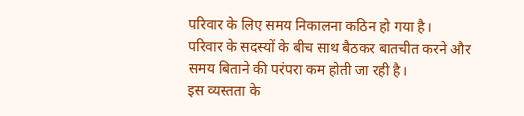परिवार के लिए समय निकालना कठिन हो गया है।
परिवार के सदस्यों के बीच साथ बैठकर बातचीत करने और समय बिताने की परंपरा कम होती जा रही है।
इस व्यस्तता के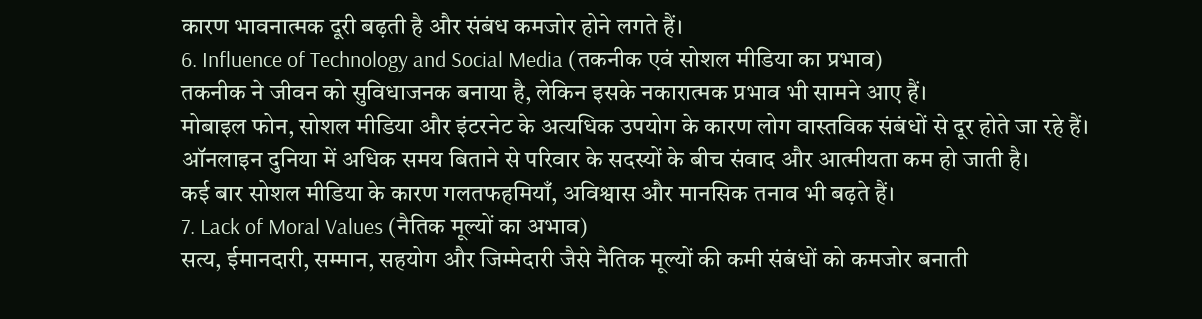कारण भावनात्मक दूरी बढ़ती है और संबंध कमजोर होने लगते हैं।
6. Influence of Technology and Social Media (तकनीक एवं सोशल मीडिया का प्रभाव)
तकनीक ने जीवन को सुविधाजनक बनाया है, लेकिन इसके नकारात्मक प्रभाव भी सामने आए हैं।
मोबाइल फोन, सोशल मीडिया और इंटरनेट के अत्यधिक उपयोग के कारण लोग वास्तविक संबंधों से दूर होते जा रहे हैं।
ऑनलाइन दुनिया में अधिक समय बिताने से परिवार के सदस्यों के बीच संवाद और आत्मीयता कम हो जाती है।
कई बार सोशल मीडिया के कारण गलतफहमियाँ, अविश्वास और मानसिक तनाव भी बढ़ते हैं।
7. Lack of Moral Values (नैतिक मूल्यों का अभाव)
सत्य, ईमानदारी, सम्मान, सहयोग और जिम्मेदारी जैसे नैतिक मूल्यों की कमी संबंधों को कमजोर बनाती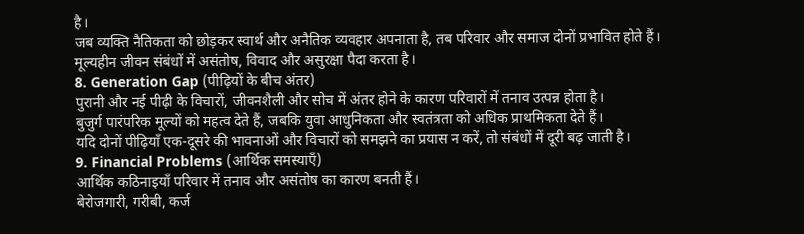है।
जब व्यक्ति नैतिकता को छोड़कर स्वार्थ और अनैतिक व्यवहार अपनाता है, तब परिवार और समाज दोनों प्रभावित होते हैं।
मूल्यहीन जीवन संबंधों में असंतोष, विवाद और असुरक्षा पैदा करता है।
8. Generation Gap (पीढ़ियों के बीच अंतर)
पुरानी और नई पीढ़ी के विचारों, जीवनशैली और सोच में अंतर होने के कारण परिवारों में तनाव उत्पन्न होता है।
बुजुर्ग पारंपरिक मूल्यों को महत्व देते हैं, जबकि युवा आधुनिकता और स्वतंत्रता को अधिक प्राथमिकता देते हैं।
यदि दोनों पीढ़ियाँ एक-दूसरे की भावनाओं और विचारों को समझने का प्रयास न करें, तो संबंधों में दूरी बढ़ जाती है।
9. Financial Problems (आर्थिक समस्याएँ)
आर्थिक कठिनाइयाँ परिवार में तनाव और असंतोष का कारण बनती हैं।
बेरोजगारी, गरीबी, कर्ज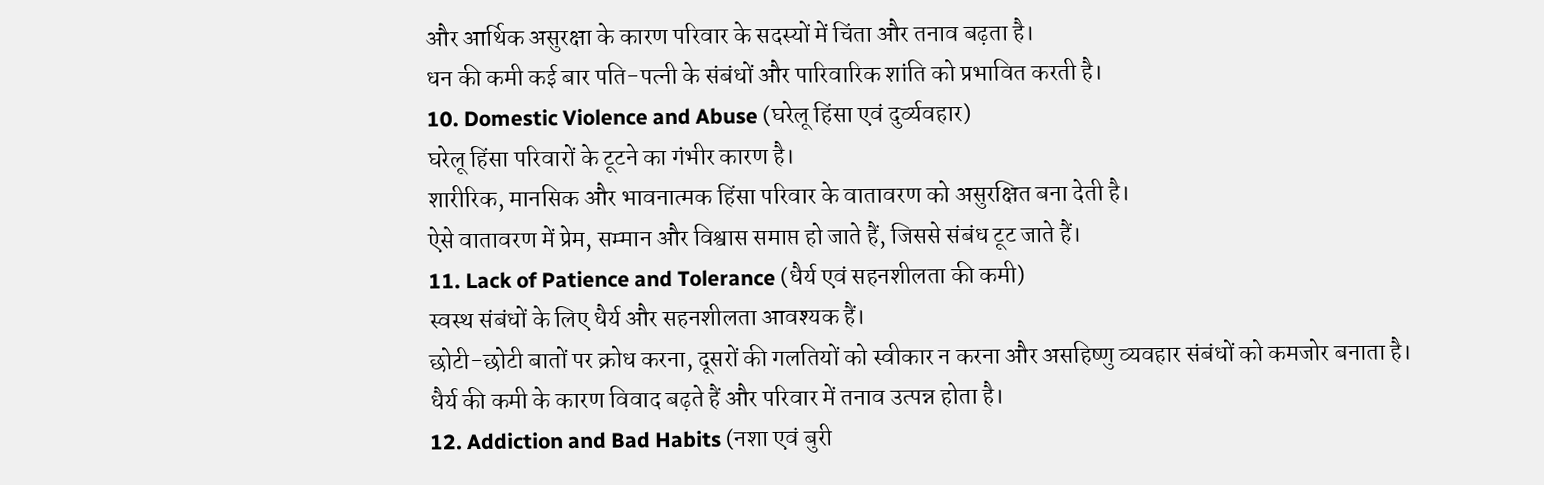और आर्थिक असुरक्षा के कारण परिवार के सदस्यों में चिंता और तनाव बढ़ता है।
धन की कमी कई बार पति-पत्नी के संबंधों और पारिवारिक शांति को प्रभावित करती है।
10. Domestic Violence and Abuse (घरेलू हिंसा एवं दुर्व्यवहार)
घरेलू हिंसा परिवारों के टूटने का गंभीर कारण है।
शारीरिक, मानसिक और भावनात्मक हिंसा परिवार के वातावरण को असुरक्षित बना देती है।
ऐसे वातावरण में प्रेम, सम्मान और विश्वास समाप्त हो जाते हैं, जिससे संबंध टूट जाते हैं।
11. Lack of Patience and Tolerance (धैर्य एवं सहनशीलता की कमी)
स्वस्थ संबंधों के लिए धैर्य और सहनशीलता आवश्यक हैं।
छोटी-छोटी बातों पर क्रोध करना, दूसरों की गलतियों को स्वीकार न करना और असहिष्णु व्यवहार संबंधों को कमजोर बनाता है।
धैर्य की कमी के कारण विवाद बढ़ते हैं और परिवार में तनाव उत्पन्न होता है।
12. Addiction and Bad Habits (नशा एवं बुरी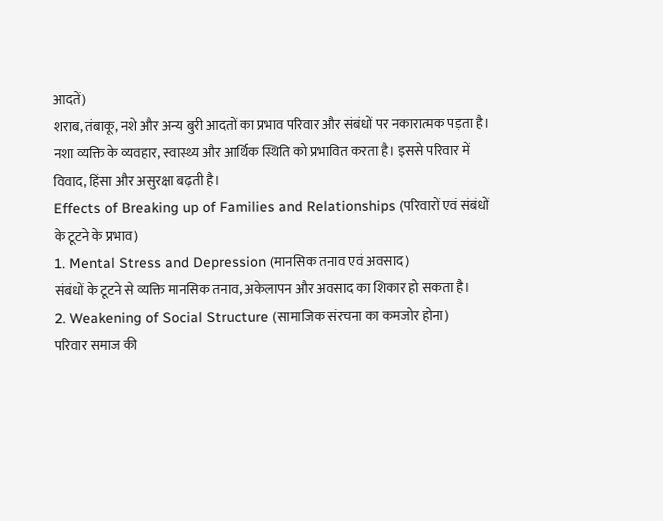आदतें)
शराब, तंबाकू, नशे और अन्य बुरी आदतों का प्रभाव परिवार और संबंधों पर नकारात्मक पड़ता है।
नशा व्यक्ति के व्यवहार, स्वास्थ्य और आर्थिक स्थिति को प्रभावित करता है। इससे परिवार में विवाद, हिंसा और असुरक्षा बढ़ती है।
Effects of Breaking up of Families and Relationships (परिवारों एवं संबंधों के टूटने के प्रभाव)
1. Mental Stress and Depression (मानसिक तनाव एवं अवसाद)
संबंधों के टूटने से व्यक्ति मानसिक तनाव, अकेलापन और अवसाद का शिकार हो सकता है।
2. Weakening of Social Structure (सामाजिक संरचना का कमजोर होना)
परिवार समाज की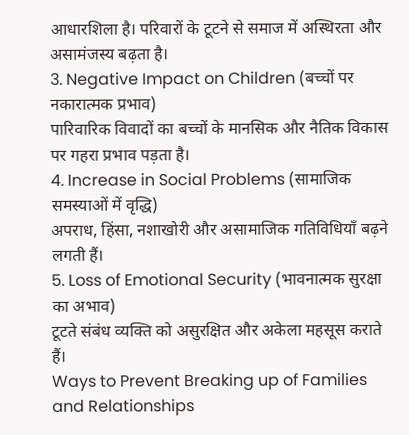आधारशिला है। परिवारों के टूटने से समाज में अस्थिरता और असामंजस्य बढ़ता है।
3. Negative Impact on Children (बच्चों पर नकारात्मक प्रभाव)
पारिवारिक विवादों का बच्चों के मानसिक और नैतिक विकास पर गहरा प्रभाव पड़ता है।
4. Increase in Social Problems (सामाजिक समस्याओं में वृद्धि)
अपराध, हिंसा, नशाखोरी और असामाजिक गतिविधियाँ बढ़ने लगती हैं।
5. Loss of Emotional Security (भावनात्मक सुरक्षा का अभाव)
टूटते संबंध व्यक्ति को असुरक्षित और अकेला महसूस कराते हैं।
Ways to Prevent Breaking up of Families and Relationships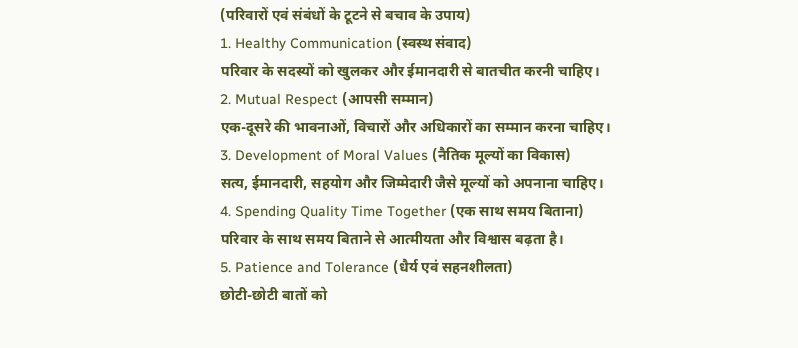(परिवारों एवं संबंधों के टूटने से बचाव के उपाय)
1. Healthy Communication (स्वस्थ संवाद)
परिवार के सदस्यों को खुलकर और ईमानदारी से बातचीत करनी चाहिए।
2. Mutual Respect (आपसी सम्मान)
एक-दूसरे की भावनाओं, विचारों और अधिकारों का सम्मान करना चाहिए।
3. Development of Moral Values (नैतिक मूल्यों का विकास)
सत्य, ईमानदारी, सहयोग और जिम्मेदारी जैसे मूल्यों को अपनाना चाहिए।
4. Spending Quality Time Together (एक साथ समय बिताना)
परिवार के साथ समय बिताने से आत्मीयता और विश्वास बढ़ता है।
5. Patience and Tolerance (धैर्य एवं सहनशीलता)
छोटी-छोटी बातों को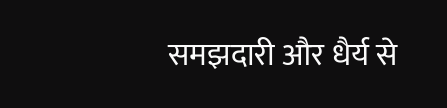समझदारी और धैर्य से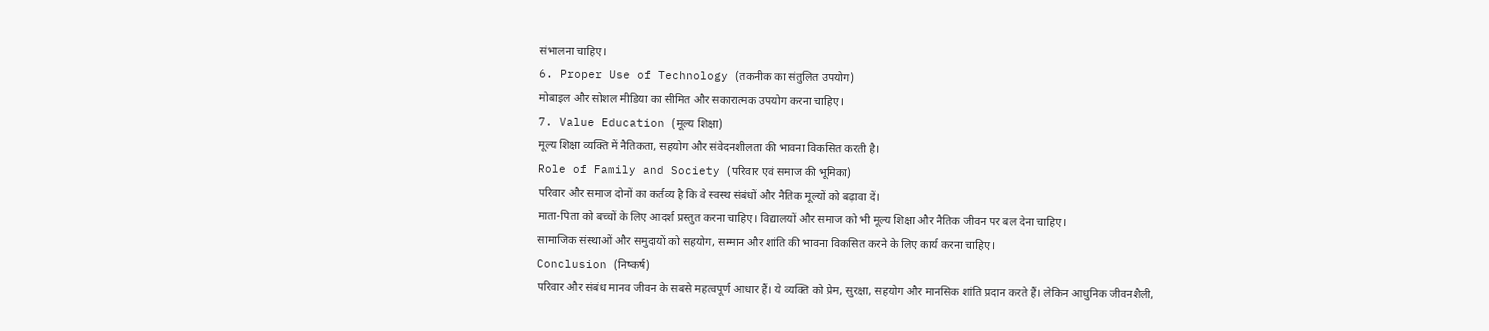संभालना चाहिए।
6. Proper Use of Technology (तकनीक का संतुलित उपयोग)
मोबाइल और सोशल मीडिया का सीमित और सकारात्मक उपयोग करना चाहिए।
7. Value Education (मूल्य शिक्षा)
मूल्य शिक्षा व्यक्ति में नैतिकता, सहयोग और संवेदनशीलता की भावना विकसित करती है।
Role of Family and Society (परिवार एवं समाज की भूमिका)
परिवार और समाज दोनों का कर्तव्य है कि वे स्वस्थ संबंधों और नैतिक मूल्यों को बढ़ावा दें।
माता-पिता को बच्चों के लिए आदर्श प्रस्तुत करना चाहिए। विद्यालयों और समाज को भी मूल्य शिक्षा और नैतिक जीवन पर बल देना चाहिए।
सामाजिक संस्थाओं और समुदायों को सहयोग, सम्मान और शांति की भावना विकसित करने के लिए कार्य करना चाहिए।
Conclusion (निष्कर्ष)
परिवार और संबंध मानव जीवन के सबसे महत्वपूर्ण आधार हैं। ये व्यक्ति को प्रेम, सुरक्षा, सहयोग और मानसिक शांति प्रदान करते हैं। लेकिन आधुनिक जीवनशैली,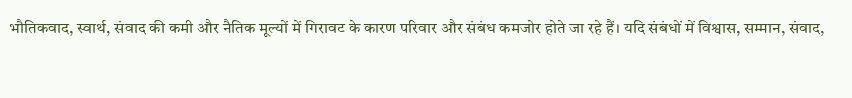भौतिकवाद, स्वार्थ, संवाद की कमी और नैतिक मूल्यों में गिरावट के कारण परिवार और संबंध कमजोर होते जा रहे हैं। यदि संबंधों में विश्वास, सम्मान, संवाद,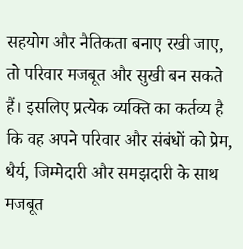सहयोग और नैतिकता बनाए रखी जाए, तो परिवार मजबूत और सुखी बन सकते हैं। इसलिए प्रत्येक व्यक्ति का कर्तव्य है कि वह अपने परिवार और संबंधों को प्रेम, धैर्य, जिम्मेदारी और समझदारी के साथ मजबूत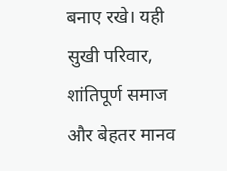बनाए रखे। यही सुखी परिवार, शांतिपूर्ण समाज और बेहतर मानव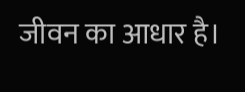जीवन का आधार है।